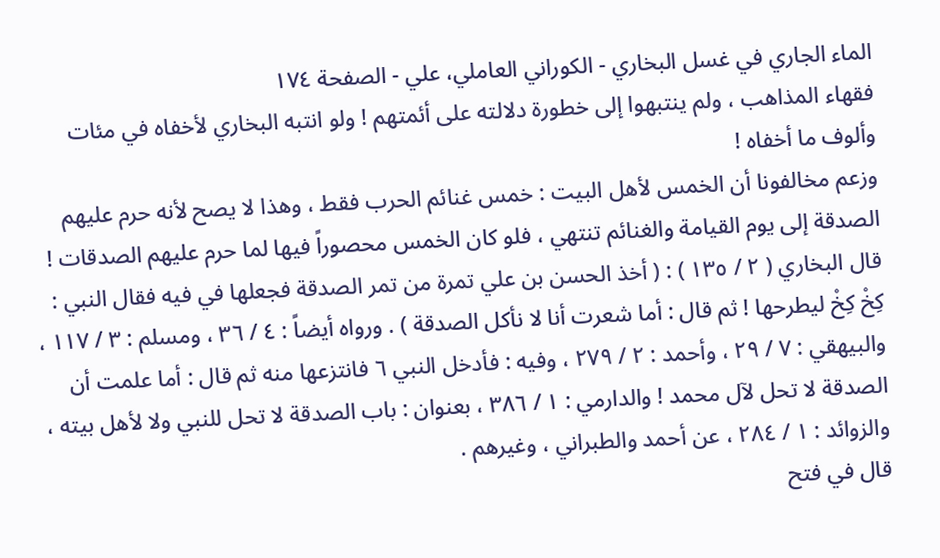الماء الجاري في غسل البخاري - الكوراني العاملي، علي - الصفحة ١٧٤
فقهاء المذاهب ، ولم ينتبهوا إلى خطورة دلالته على أئمتهم ! ولو انتبه البخاري لأخفاه في مئات وألوف ما أخفاه !
وزعم مخالفونا أن الخمس لأهل البيت : خمس غنائم الحرب فقط ، وهذا لا يصح لأنه حرم عليهم الصدقة إلى يوم القيامة والغنائم تنتهي ، فلو كان الخمس محصوراً فيها لما حرم عليهم الصدقات !
قال البخاري ( ٢ / ١٣٥ ) : ( أخذ الحسن بن علي تمرة من تمر الصدقة فجعلها في فيه فقال النبي : كِخْ كِخْ ليطرحها ! ثم قال : أما شعرت أنا لا نأكل الصدقة ) . ورواه أيضاً : ٤ / ٣٦ ، ومسلم : ٣ / ١١٧ ، والبيهقي : ٧ / ٢٩ ، وأحمد : ٢ / ٢٧٩ ، وفيه : فأدخل النبي ٦ فانتزعها منه ثم قال : أما علمت أن الصدقة لا تحل لآل محمد ! والدارمي : ١ / ٣٨٦ ، بعنوان : باب الصدقة لا تحل للنبي ولا لأهل بيته ، والزوائد : ١ / ٢٨٤ ، عن أحمد والطبراني ، وغيرهم .
قال في فتح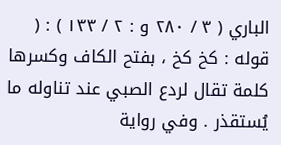الباري ( ٣ / ٢٨٠ و : ٢ / ١٣٣ ) : ( قوله : كخ كخ ، بفتح الكاف وكسرها كلمة تقال لردع الصبي عند تناوله ما يُستقذر . وفي رواية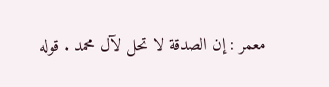معمر : إن الصدقة لا تحل لآل محمد . قوله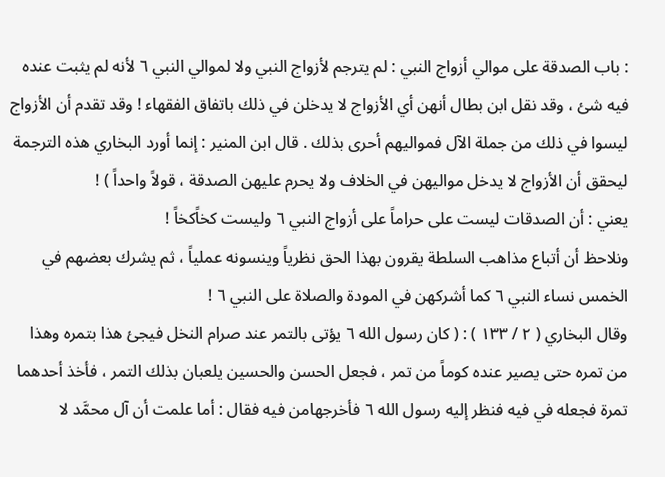: باب الصدقة على موالي أزواج النبي : لم يترجم لأزواج النبي ولا لموالي النبي ٦ لأنه لم يثبت عنده فيه شئ ، وقد نقل ابن بطال أنهن أي الأزواج لا يدخلن في ذلك باتفاق الفقهاء ! وقد تقدم أن الأزواج ليسوا في ذلك من جملة الآل فمواليهم أحرى بذلك . قال ابن المنير : إنما أورد البخاري هذه الترجمة ليحقق أن الأزواج لا يدخل مواليهن في الخلاف ولا يحرم عليهن الصدقة ، قولاً واحداً ) !
يعني : أن الصدقات ليست على حراماً على أزواج النبي ٦ وليست كخاًكخاً !
ونلاحظ أن أتباع مذاهب السلطة يقرون بهذا الحق نظرياً وينسونه عملياً ، ثم يشرك بعضهم في الخمس نساء النبي ٦ كما أشركهن في المودة والصلاة على النبي ٦ !
وقال البخاري ( ٢ / ١٣٣ ) : ( كان رسول الله ٦ يؤتى بالتمر عند صرام النخل فيجئ هذا بتمره وهذا من تمره حتى يصير عنده كوماً من تمر ، فجعل الحسن والحسين يلعبان بذلك التمر ، فأخذ أحدهما تمرة فجعله في فيه فنظر إليه رسول الله ٦ فأخرجهامن فيه فقال : أما علمت أن آل محمَّد لا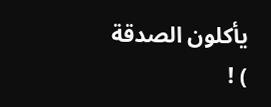يأكلون الصدقة ) !